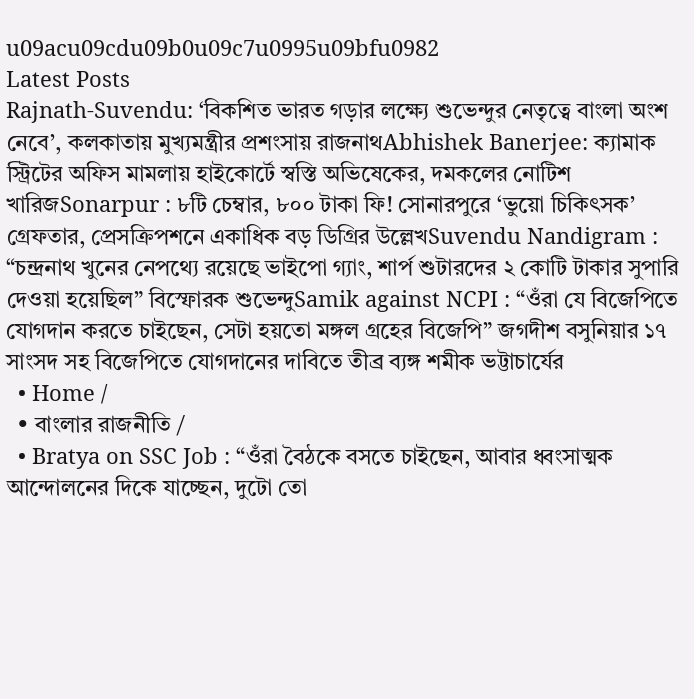u09acu09cdu09b0u09c7u0995u09bfu0982
Latest Posts
Rajnath-Suvendu: ‘বিকশিত ভারত গড়ার লক্ষ্যে শুভেন্দুর নেতৃত্বে বাংলা অংশ নেবে’, কলকাতায় মুখ্যমন্ত্রীর প্রশংসায় রাজনাথAbhishek Banerjee: ক্যামাক স্ট্রিটের অফিস মামলায় হাইকোর্টে স্বস্তি অভিষেকের, দমকলের নোটিশ খারিজSonarpur : ৮টি চেম্বার, ৮০০ টাকা ফি! সোনারপুরে ‘ভুয়ো চিকিৎসক’ গ্রেফতার, প্রেসক্রিপশনে একাধিক বড় ডিগ্রির উল্লেখSuvendu Nandigram : “চন্দ্রনাথ খুনের নেপথ্যে রয়েছে ভাইপো গ্যাং, শার্প শুটারদের ২ কোটি টাকার সুপারি দেওয়া হয়েছিল” বিস্ফোরক শুভেন্দুSamik against NCPI : “ওঁরা যে বিজেপিতে যোগদান করতে চাইছেন, সেটা হয়তো মঙ্গল গ্রহের বিজেপি” জগদীশ বসুনিয়ার ১৭ সাংসদ সহ বিজেপিতে যোগদানের দাবিতে তীব্র ব্যঙ্গ শমীক ভট্টাচার্যের
  • Home /
  • বাংলার রাজনীতি /
  • Bratya on SSC Job : “ওঁরা বৈঠকে বসতে চাইছেন, আবার ধ্বংসাত্মক আন্দোলনের দিকে যাচ্ছেন, দুটো তো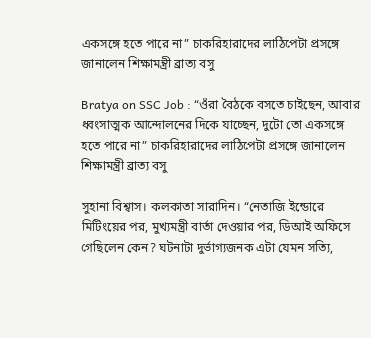একসঙ্গে হতে পারে না” চাকরিহারাদের লাঠিপেটা প্রসঙ্গে জানালেন শিক্ষামন্ত্রী ব্রাত্য বসু

Bratya on SSC Job : “ওঁরা বৈঠকে বসতে চাইছেন, আবার ধ্বংসাত্মক আন্দোলনের দিকে যাচ্ছেন, দুটো তো একসঙ্গে হতে পারে না” চাকরিহারাদের লাঠিপেটা প্রসঙ্গে জানালেন শিক্ষামন্ত্রী ব্রাত্য বসু

সুহানা বিশ্বাস। কলকাতা সারাদিন। “নেতাজি ইন্ডোরে মিটিংয়ের পর, মুখ্যমন্ত্রী বার্তা দেওয়ার পর, ডিআই অফিসে গেছিলেন কেন? ঘটনাটা দুর্ভাগ্যজনক এটা যেমন সত্যি,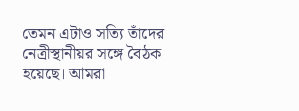তেমন এটাও সত্যি তাঁদের নেত্রীস্থানীয়র সঙ্গে বৈঠক হয়েছে। আমরা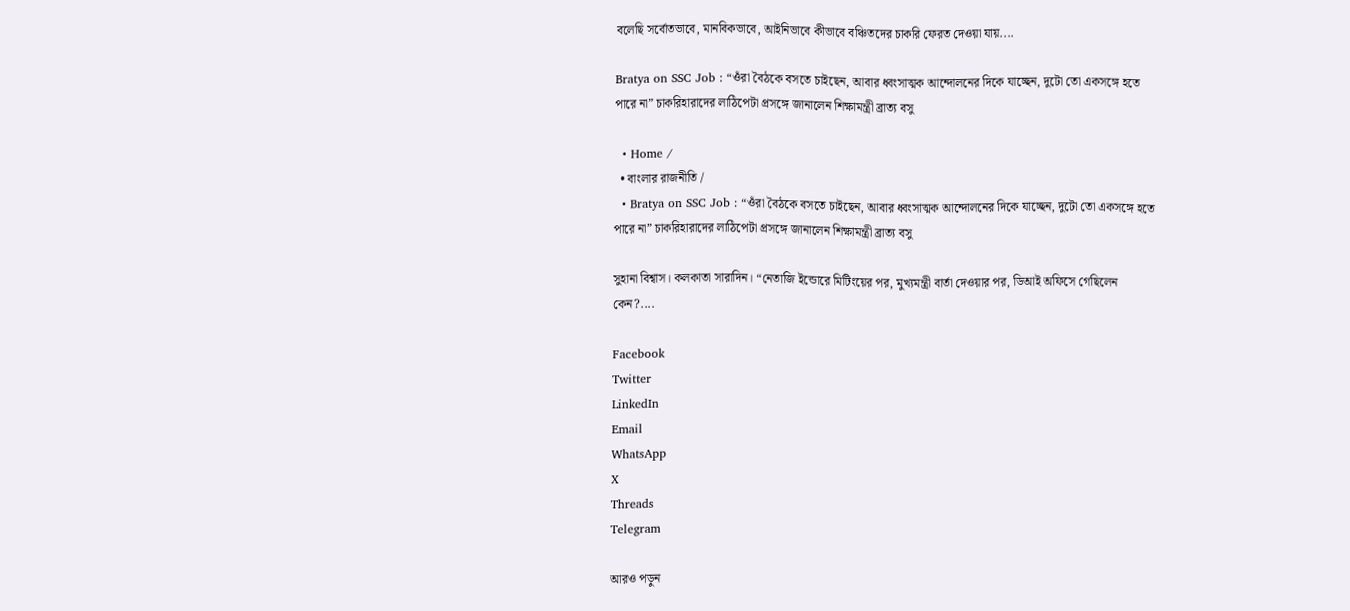বলেছি সর্বোতভাবে, মানবিকভাবে, আইনিভাবে কীভাবে বঞ্চিতদের চাকরি ফেরত দেওয়া যায়....

Bratya on SSC Job : “ওঁরা বৈঠকে বসতে চাইছেন, আবার ধ্বংসাত্মক আন্দোলনের দিকে যাচ্ছেন, দুটো তো একসঙ্গে হতে পারে না” চাকরিহারাদের লাঠিপেটা প্রসঙ্গে জানালেন শিক্ষামন্ত্রী ব্রাত্য বসু

  • Home /
  • বাংলার রাজনীতি /
  • Bratya on SSC Job : “ওঁরা বৈঠকে বসতে চাইছেন, আবার ধ্বংসাত্মক আন্দোলনের দিকে যাচ্ছেন, দুটো তো একসঙ্গে হতে পারে না” চাকরিহারাদের লাঠিপেটা প্রসঙ্গে জানালেন শিক্ষামন্ত্রী ব্রাত্য বসু

সুহানা বিশ্বাস। কলকাতা সারাদিন। “নেতাজি ইন্ডোরে মিটিংয়ের পর, মুখ্যমন্ত্রী বার্তা দেওয়ার পর, ডিআই অফিসে গেছিলেন কেন?....

Facebook
Twitter
LinkedIn
Email
WhatsApp
X
Threads
Telegram

আরও পড়ুন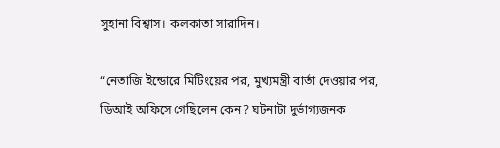সুহানা বিশ্বাস। কলকাতা সারাদিন।

“নেতাজি ইন্ডোরে মিটিংয়ের পর, মুখ্যমন্ত্রী বার্তা দেওয়ার পর, ডিআই অফিসে গেছিলেন কেন? ঘটনাটা দুর্ভাগ্যজনক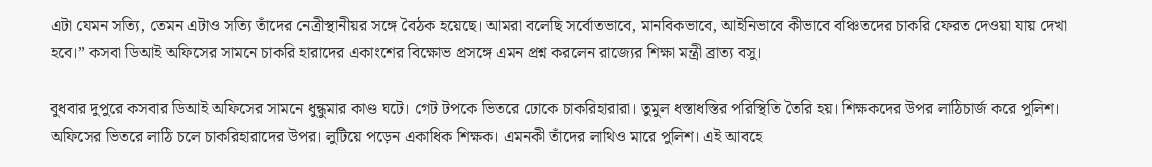এটা যেমন সত্যি, তেমন এটাও সত্যি তাঁদের নেত্রীস্থানীয়র সঙ্গে বৈঠক হয়েছে। আমরা বলেছি সর্বোতভাবে, মানবিকভাবে, আইনিভাবে কীভাবে বঞ্চিতদের চাকরি ফেরত দেওয়া যায় দেখা হবে।” কসবা ডিআই অফিসের সামনে চাকরি হারাদের একাংশের বিক্ষোভ প্রসঙ্গে এমন প্রশ্ন করলেন রাজ্যের শিক্ষা মন্ত্রী ব্রাত্য বসু।

বুধবার দুপুরে কসবার ডিআই অফিসের সামনে ধুন্ধুমার কাণ্ড ঘটে। গেট টপকে ভিতরে ঢোকে চাকরিহারারা। তুমুল ধস্তাধস্তির পরিস্থিতি তৈরি হয়। শিক্ষকদের উপর লাঠিচার্জ করে পুলিশ। অফিসের ভিতরে লাঠি চলে চাকরিহারাদের উপর। লুটিয়ে পড়েন একাধিক শিক্ষক। এমনকী তাঁদের লাথিও মারে পুলিশ। এই আবহে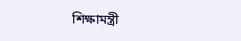শিক্ষামন্ত্রী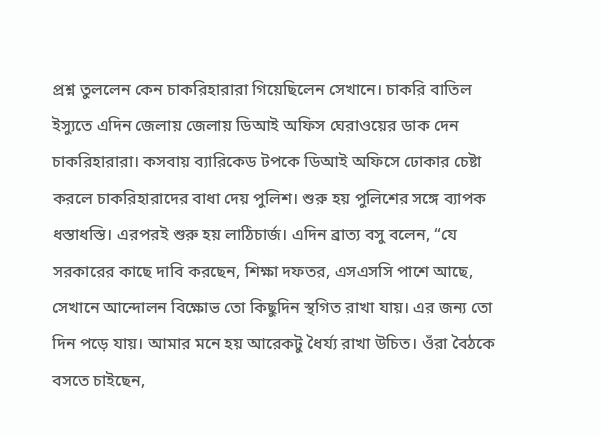প্রশ্ন তুললেন কেন চাকরিহারারা গিয়েছিলেন সেখানে। চাকরি বাতিল ইস্যুতে এদিন জেলায় জেলায় ডিআই অফিস ঘেরাওয়ের ডাক দেন চাকরিহারারা। কসবায় ব্যারিকেড টপকে ডিআই অফিসে ঢোকার চেষ্টা করলে চাকরিহারাদের বাধা দেয় পুলিশ। শুরু হয় পুলিশের সঙ্গে ব্যাপক ধস্তাধস্তি। এরপরই শুরু হয় লাঠিচার্জ। এদিন ব্রাত্য বসু বলেন, “যে সরকারের কাছে দাবি করছেন, শিক্ষা দফতর, এসএসসি পাশে আছে, সেখানে আন্দোলন বিক্ষোভ তো কিছুদিন স্থগিত রাখা যায়। এর জন্য তো দিন পড়ে যায়। আমার মনে হয় আরেকটু ধৈর্য্য রাখা উচিত। ওঁরা বৈঠকে বসতে চাইছেন,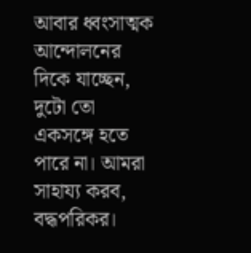আবার ধ্বংসাত্মক আন্দোলনের দিকে যাচ্ছেন, দুটো তো একসঙ্গে হতে পারে না। আমরা সাহায্য করব, বদ্ধপরিকর।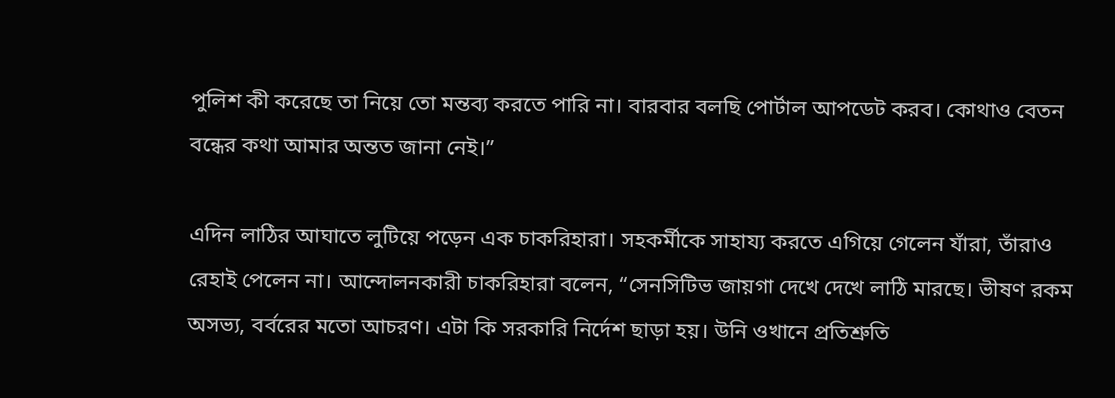পুলিশ কী করেছে তা নিয়ে তো মন্তব্য করতে পারি না। বারবার বলছি পোর্টাল আপডেট করব। কোথাও বেতন বন্ধের কথা আমার অন্তত জানা নেই।”

এদিন লাঠির আঘাতে লুটিয়ে পড়েন এক চাকরিহারা। সহকর্মীকে সাহায্য করতে এগিয়ে গেলেন যাঁরা, তাঁরাও রেহাই পেলেন না। আন্দোলনকারী চাকরিহারা বলেন, “সেনসিটিভ জায়গা দেখে দেখে লাঠি মারছে। ভীষণ রকম অসভ্য, বর্বরের মতো আচরণ। এটা কি সরকারি নির্দেশ ছাড়া হয়। উনি ওখানে প্রতিশ্রুতি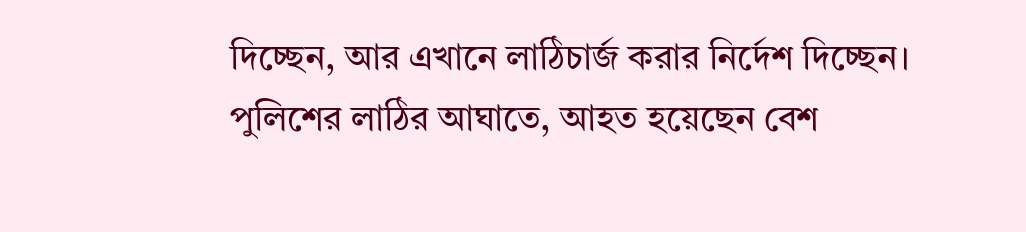দিচ্ছেন, আর এখানে লাঠিচার্জ করার নির্দেশ দিচ্ছেন। পুলিশের লাঠির আঘাতে, আহত হয়েছেন বেশ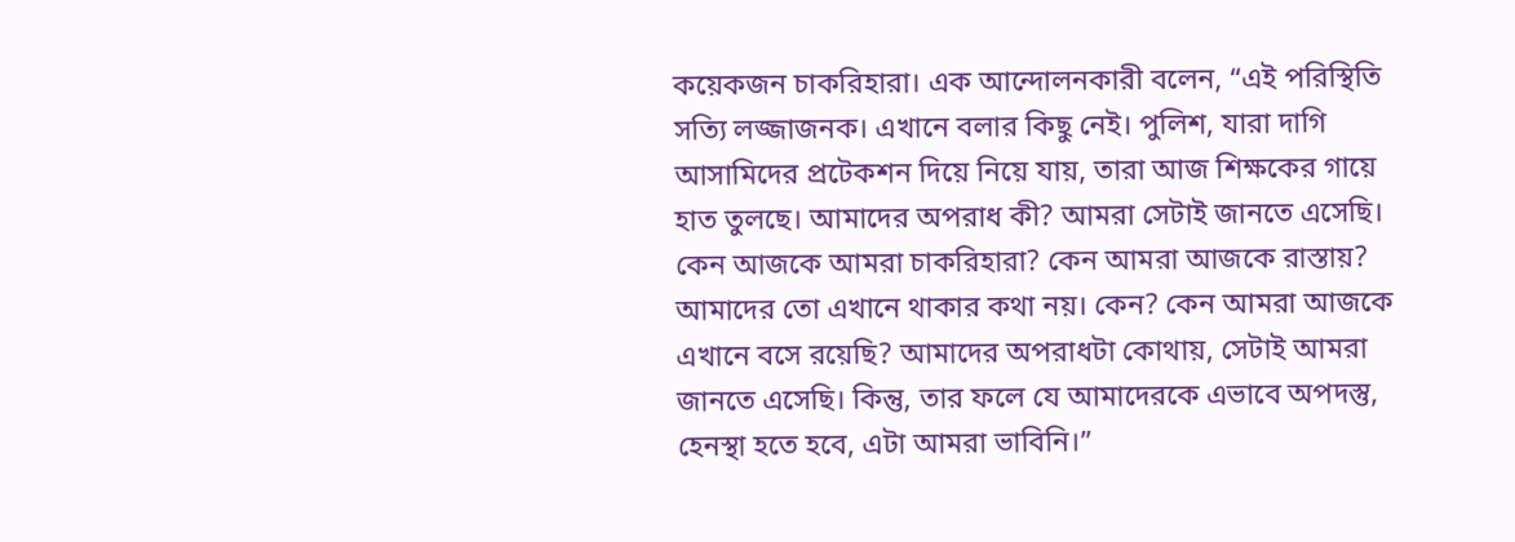কয়েকজন চাকরিহারা। এক আন্দোলনকারী বলেন, “এই পরিস্থিতি সত্যি লজ্জাজনক। এখানে বলার কিছু নেই। পুলিশ, যারা দাগি আসামিদের প্রটেকশন দিয়ে নিয়ে যায়, তারা আজ শিক্ষকের গায়ে হাত তুলছে। আমাদের অপরাধ কী? আমরা সেটাই জানতে এসেছি। কেন আজকে আমরা চাকরিহারা? কেন আমরা আজকে রাস্তায়? আমাদের তো এখানে থাকার কথা নয়। কেন? কেন আমরা আজকে এখানে বসে রয়েছি? আমাদের অপরাধটা কোথায়, সেটাই আমরা জানতে এসেছি। কিন্তু, তার ফলে যে আমাদেরকে এভাবে অপদস্তু, হেনস্থা হতে হবে, এটা আমরা ভাবিনি।”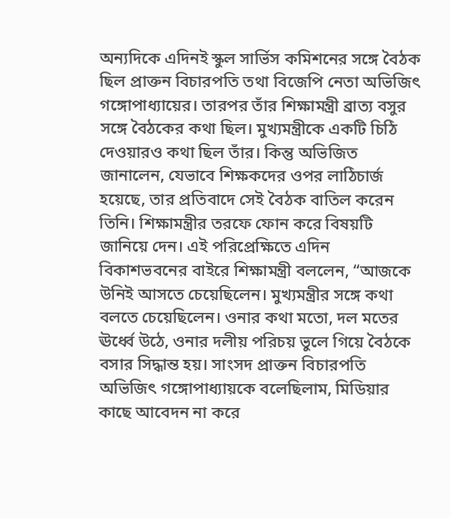অন্যদিকে এদিনই স্কুল সার্ভিস কমিশনের সঙ্গে বৈঠক ছিল প্রাক্তন বিচারপতি তথা বিজেপি নেতা অভিজিৎ গঙ্গোপাধ্যায়ের। তারপর তাঁর শিক্ষামন্ত্রী ব্রাত্য বসুর সঙ্গে বৈঠকের কথা ছিল। মুখ্যমন্ত্রীকে একটি চিঠি দেওয়ারও কথা ছিল তাঁর। কিন্তু অভিজিত জানালেন, যেভাবে শিক্ষকদের ওপর লাঠিচার্জ হয়েছে, তার প্রতিবাদে সেই বৈঠক বাতিল করেন তিনি। শিক্ষামন্ত্রীর তরফে ফোন করে বিষয়টি জানিয়ে দেন। এই পরিপ্রেক্ষিতে এদিন বিকাশভবনের বাইরে শিক্ষামন্ত্রী বললেন, “আজকে উনিই আসতে চেয়েছিলেন। মুখ্যমন্ত্রীর সঙ্গে কথা বলতে চেয়েছিলেন। ওনার কথা মতো, দল মতের ঊর্ধ্বে উঠে, ওনার দলীয় পরিচয় ভুলে গিয়ে বৈঠকে বসার সিদ্ধান্ত হয়। সাংসদ প্রাক্তন বিচারপতি অভিজিৎ গঙ্গোপাধ্যায়কে বলেছিলাম, মিডিয়ার কাছে আবেদন না করে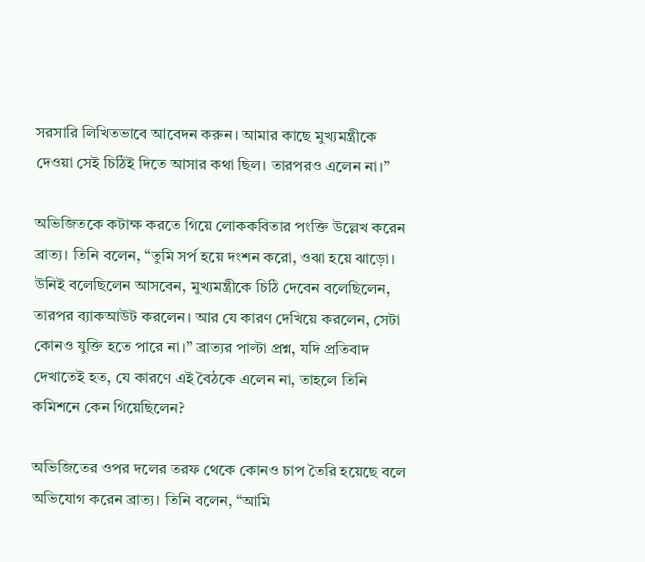সরসারি লিখিতভাবে আবেদন করুন। আমার কাছে মুখ্যমন্ত্রীকে দেওয়া সেই চিঠিই দিতে আসার কথা ছিল। তারপরও এলেন না।”

অভিজিতকে কটাক্ষ করতে গিয়ে লোককবিতার পংক্তি উল্লেখ করেন ব্রাত্য। তিনি বলেন, “তুমি সর্প হয়ে দংশন করো, ওঝা হয়ে ঝাড়ো। উনিই বলেছিলেন আসবেন, মুখ্যমন্ত্রীকে চিঠি দেবেন বলেছিলেন, তারপর ব্যাকআউট করলেন। আর যে কারণ দেখিয়ে করলেন, সেটা কোনও যুক্তি হতে পারে না।” ব্রাত্যর পাল্টা প্রশ্ন, যদি প্রতিবাদ দেখাতেই হত, যে কারণে এই বৈঠকে এলেন না, তাহলে তিনি কমিশনে কেন গিয়েছিলেন?

অভিজিতের ওপর দলের তরফ থেকে কোনও চাপ তৈরি হয়েছে বলে অভিযোগ করেন ব্রাত্য। তিনি বলেন, “আমি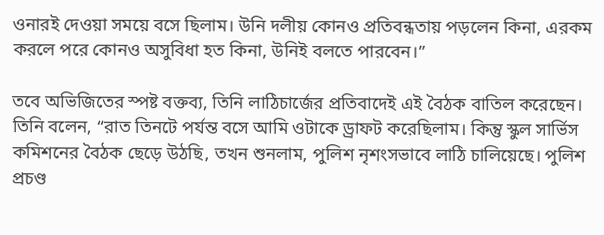ওনারই দেওয়া সময়ে বসে ছিলাম। উনি দলীয় কোনও প্রতিবন্ধতায় পড়লেন কিনা, এরকম করলে পরে কোনও অসুবিধা হত কিনা, উনিই বলতে পারবেন।”

তবে অভিজিতের স্পষ্ট বক্তব্য, তিনি লাঠিচার্জের প্রতিবাদেই এই বৈঠক বাতিল করেছেন। তিনি বলেন, “রাত তিনটে পর্যন্ত বসে আমি ওটাকে ড্রাফট করেছিলাম। কিন্তু স্কুল সার্ভিস কমিশনের বৈঠক ছেড়ে উঠছি, তখন শুনলাম, পুলিশ নৃশংসভাবে লাঠি চালিয়েছে। পুলিশ প্রচণ্ড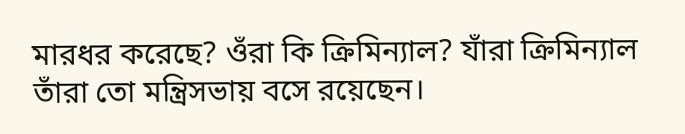মারধর করেছে? ওঁরা কি ক্রিমিন্যাল? যাঁরা ক্রিমিন্যাল তাঁরা তো মন্ত্রিসভায় বসে রয়েছেন।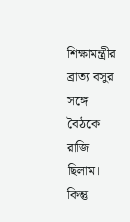শিক্ষামন্ত্রীর ব্রাত্য বসুর সঙ্গে বৈঠকে রাজি ছিলাম। কিন্তু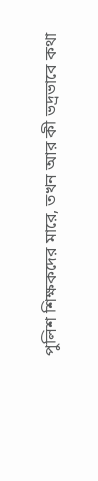পুলিশ শিক্ষকদের মারে, তখন আর কী ভদ্রভাবে কথা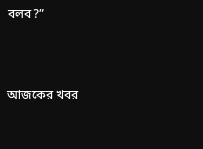বলব?”



আজকের খবর